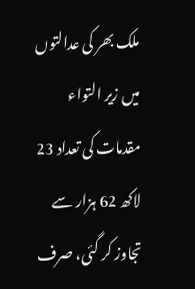ملک بھر کی عدالتوں میں زیر التواء مقدمات کی تعداد 23 لاکھ 62 ہزار سے تجاوز کر گئی، صرف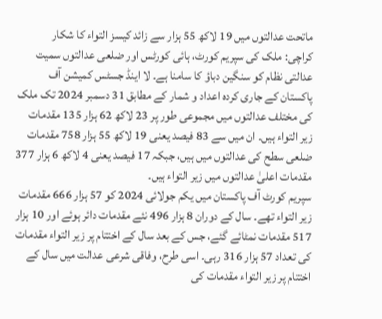ماتحت عدالتوں میں 19 لاکھ 55 ہزار سے زائد کیسز التواء کا شکار
کراچی: ملک کی سپریم کورٹ، ہائی کورٹس اور ضلعی عدالتوں سمیت عدالتی نظام کو سنگین دباؤ کا سامنا ہے۔ لا اینڈ جسٹس کمیشن آف پاکستان کے جاری کردہ اعداد و شمار کے مطابق 31 دسمبر 2024 تک ملک کی مختلف عدالتوں میں مجموعی طور پر 23 لاکھ 62 ہزار 135 مقدمات زیر التواء ہیں۔ ان میں سے 83 فیصد یعنی 19 لاکھ 55 ہزار 758 مقدمات ضلعی سطح کی عدالتوں میں ہیں، جبکہ 17 فیصد یعنی 4 لاکھ 6 ہزار 377 مقدمات اعلیٰ عدالتوں میں زیر التواء ہیں۔
سپریم کورٹ آف پاکستان میں یکم جولائی 2024 کو 57 ہزار 666 مقدمات زیر التواء تھے۔ سال کے دوران 8 ہزار 496 نئے مقدمات دائر ہوئے اور 10 ہزار 517 مقدمات نمٹائے گئے، جس کے بعد سال کے اختتام پر زیر التواء مقدمات کی تعداد 57 ہزار 316 رہی۔ اسی طرح، وفاقی شرعی عدالت میں سال کے اختتام پر زیر التواء مقدمات کی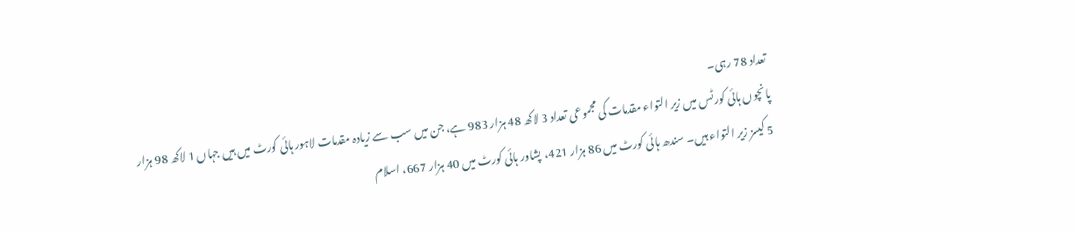تعداد 78 رہی۔
پانچوں ہائی کورٹس میں زیر التواء مقدمات کی مجموعی تعداد 3 لاکھ 48 ہزار 983 ہے، جن میں سب سے زیادہ مقدمات لاہور ہائی کورٹ میں ہیں جہاں 1 لاکھ 98 ہزار 5 کیسز زیر التواء ہیں۔ سندھ ہائی کورٹ میں 86 ہزار 421، پشاور ہائی کورٹ میں 40 ہزار 667، اسلام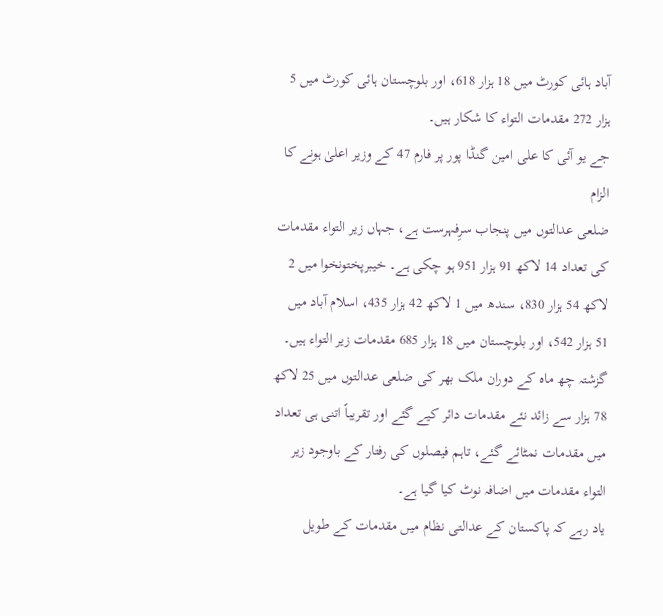آباد ہائی کورٹ میں 18 ہزار 618، اور بلوچستان ہائی کورٹ میں 5 ہزار 272 مقدمات التواء کا شکار ہیں۔
جے یو آئی کا علی امین گنڈا پور پر فارم 47 کے وزیر اعلیٰ ہونے کا الزام
ضلعی عدالتوں میں پنجاب سرِفہرست ہے، جہاں زیر التواء مقدمات کی تعداد 14 لاکھ 91 ہزار 951 ہو چکی ہے۔ خیبرپختونخوا میں 2 لاکھ 54 ہزار 830، سندھ میں 1 لاکھ 42 ہزار 435، اسلام آباد میں 51 ہزار 542، اور بلوچستان میں 18 ہزار 685 مقدمات زیر التواء ہیں۔
گزشتہ چھ ماہ کے دوران ملک بھر کی ضلعی عدالتوں میں 25 لاکھ 78 ہزار سے زائد نئے مقدمات دائر کیے گئے اور تقریباً اتنی ہی تعداد میں مقدمات نمٹائے گئے، تاہم فیصلوں کی رفتار کے باوجود زیر التواء مقدمات میں اضافہ نوٹ کیا گیا ہے۔
یاد رہے کہ پاکستان کے عدالتی نظام میں مقدمات کے طویل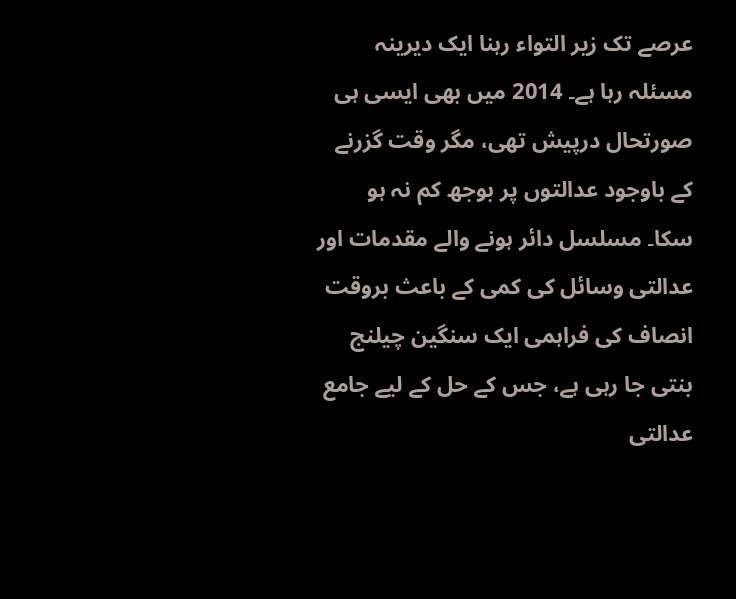عرصے تک زیر التواء رہنا ایک دیرینہ مسئلہ رہا ہے۔ 2014 میں بھی ایسی ہی صورتحال درپیش تھی، مگر وقت گزرنے کے باوجود عدالتوں پر بوجھ کم نہ ہو سکا۔ مسلسل دائر ہونے والے مقدمات اور عدالتی وسائل کی کمی کے باعث بروقت انصاف کی فراہمی ایک سنگین چیلنج بنتی جا رہی ہے، جس کے حل کے لیے جامع عدالتی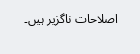اصلاحات ناگزیر ہیں۔